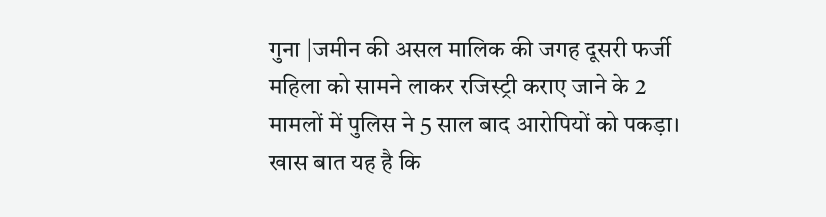गुना |जमीन की असल मालिक की जगह दूसरी फर्जी महिला को सामने लाकर रजिस्ट्री कराए जाने के 2 मामलों में पुलिस ने 5 साल बाद आरोपियों को पकड़ा। खास बात यह है कि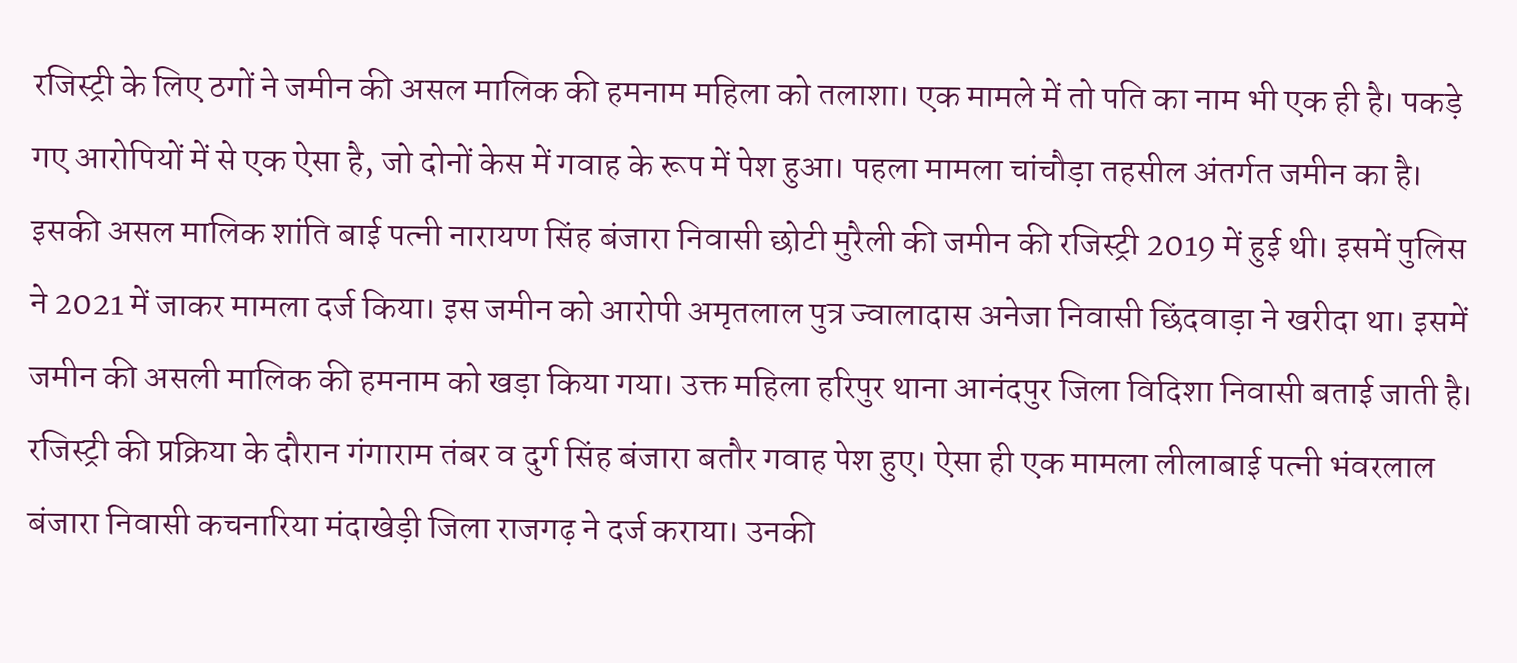रजिस्ट्री के लिए ठगों ने जमीन की असल मालिक की हमनाम महिला को तलाशा। एक मामले में तो पति का नाम भी एक ही है। पकड़े गए आरोपियों में से एक ऐसा है, जो दोनों केस में गवाह के रूप में पेश हुआ। पहला मामला चांचौड़ा तहसील अंतर्गत जमीन का है। इसकी असल मालिक शांति बाई पत्नी नारायण सिंह बंजारा निवासी छोटी मुरैली की जमीन की रजिस्ट्री 2019 में हुई थी। इसमें पुलिस ने 2021 में जाकर मामला दर्ज किया। इस जमीन को आरोपी अमृतलाल पुत्र ज्वालादास अनेजा निवासी छिंदवाड़ा ने खरीदा था। इसमें जमीन की असली मालिक की हमनाम को खड़ा किया गया। उक्त महिला हरिपुर थाना आनंदपुर जिला विदिशा निवासी बताई जाती है। रजिस्ट्री की प्रक्रिया के दौरान गंगाराम तंबर व दुर्ग सिंह बंजारा बतौर गवाह पेश हुए। ऐसा ही एक मामला लीलाबाई पत्नी भंवरलाल बंजारा निवासी कचनारिया मंदाखेड़ी जिला राजगढ़ ने दर्ज कराया। उनकी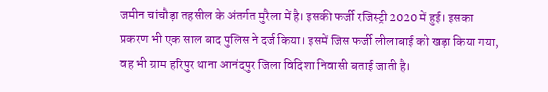जमीन चांचौड़ा तहसील के अंतर्गत मुरैला में है। इसकी फर्जी रजिस्ट्री 2020 में हुई। इसका प्रकरण भी एक साल बाद पुलिस ने दर्ज किया। इसमें जिस फर्जी लीलाबाई को खड़ा किया गया, वह भी ग्राम हरिपुर थाना आनंदपुर जिला विदिशा निवासी बताई जाती है।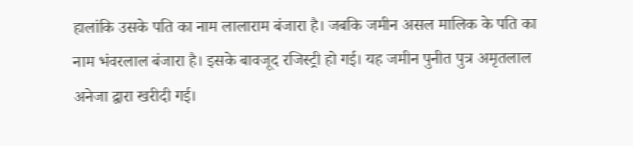हालांकि उसके पति का नाम लालाराम बंजारा है। जबकि जमीन असल मालिक के पति का नाम भंवरलाल बंजारा है। इसके बावजूद रजिस्ट्री हो गई। यह जमीन पुनीत पुत्र अमृतलाल अनेजा द्वारा खरीदी गई।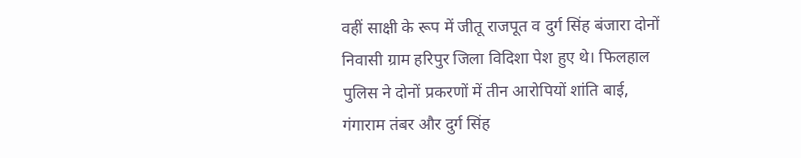वहीं साक्षी के रूप में जीतू राजपूत व दुर्ग सिंह बंजारा दोनों निवासी ग्राम हरिपुर जिला विदिशा पेश हुए थे। फिलहाल पुलिस ने दोनों प्रकरणों में तीन आरोपियों शांति बाई, गंगाराम तंबर और दुर्ग सिंह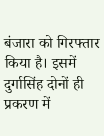बंजारा को गिरफ्तार किया है। इसमें दुर्गासिंह दोनों ही प्रकरण में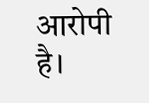आरोपी है।